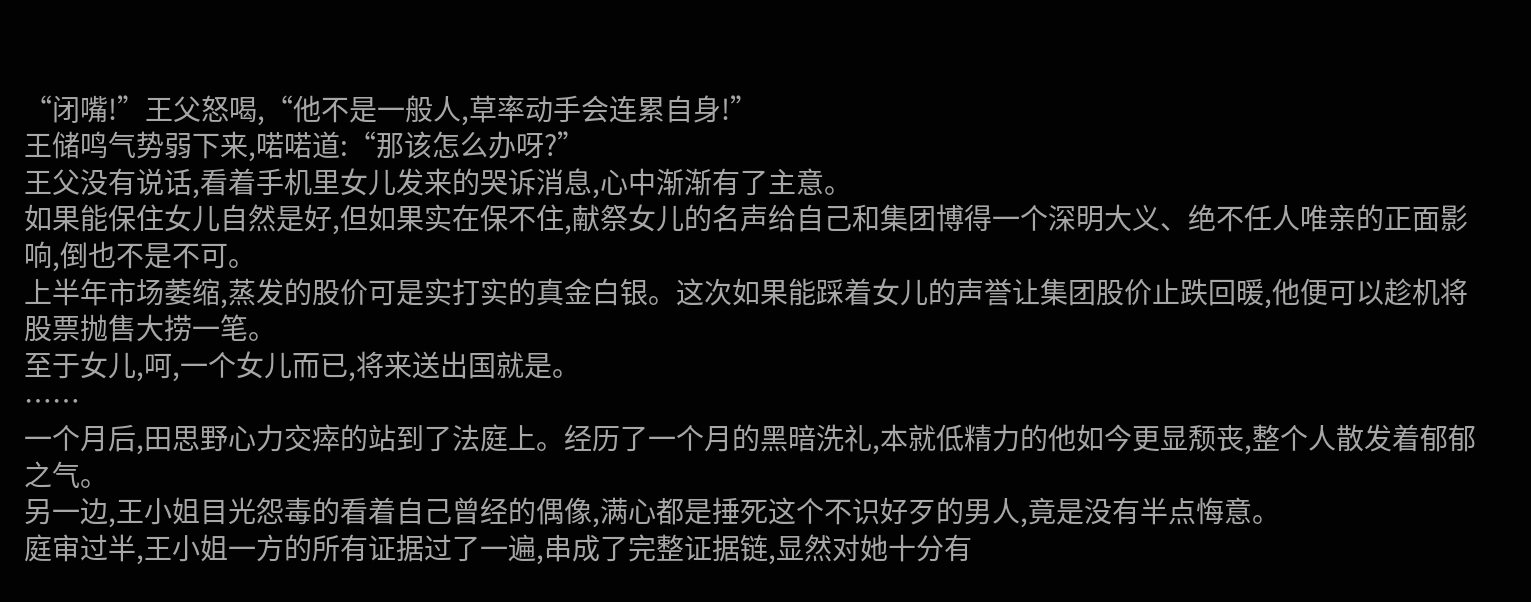“闭嘴!”王父怒喝,“他不是一般人,草率动手会连累自身!”
王储鸣气势弱下来,喏喏道:“那该怎么办呀?”
王父没有说话,看着手机里女儿发来的哭诉消息,心中渐渐有了主意。
如果能保住女儿自然是好,但如果实在保不住,献祭女儿的名声给自己和集团博得一个深明大义、绝不任人唯亲的正面影响,倒也不是不可。
上半年市场萎缩,蒸发的股价可是实打实的真金白银。这次如果能踩着女儿的声誉让集团股价止跌回暖,他便可以趁机将股票抛售大捞一笔。
至于女儿,呵,一个女儿而已,将来送出国就是。
……
一个月后,田思野心力交瘁的站到了法庭上。经历了一个月的黑暗洗礼,本就低精力的他如今更显颓丧,整个人散发着郁郁之气。
另一边,王小姐目光怨毒的看着自己曾经的偶像,满心都是捶死这个不识好歹的男人,竟是没有半点悔意。
庭审过半,王小姐一方的所有证据过了一遍,串成了完整证据链,显然对她十分有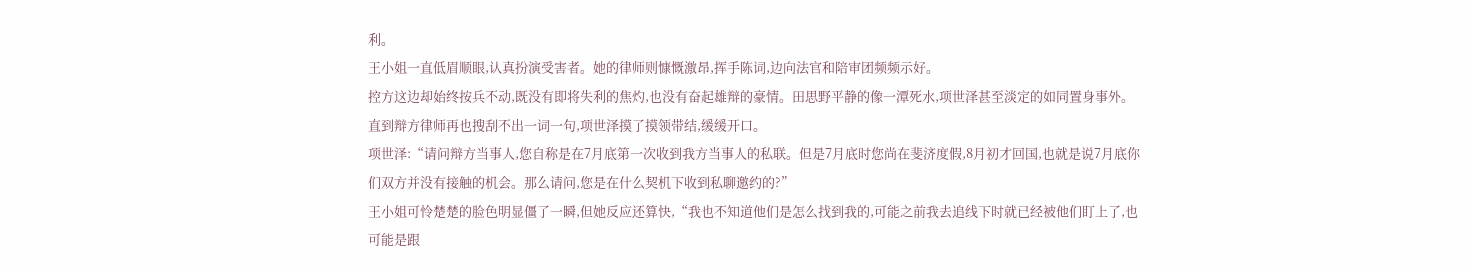利。
王小姐一直低眉顺眼,认真扮演受害者。她的律师则慷慨激昂,挥手陈词,边向法官和陪审团频频示好。
控方这边却始终按兵不动,既没有即将失利的焦灼,也没有奋起雄辩的豪情。田思野平静的像一潭死水,项世泽甚至淡定的如同置身事外。
直到辩方律师再也搜刮不出一词一句,项世泽摸了摸领带结,缓缓开口。
项世泽:“请问辩方当事人,您自称是在7月底第一次收到我方当事人的私联。但是7月底时您尚在斐济度假,8月初才回国,也就是说7月底你们双方并没有接触的机会。那么请问,您是在什么契机下收到私聊邀约的?”
王小姐可怜楚楚的脸色明显僵了一瞬,但她反应还算快,“我也不知道他们是怎么找到我的,可能之前我去追线下时就已经被他们盯上了,也可能是跟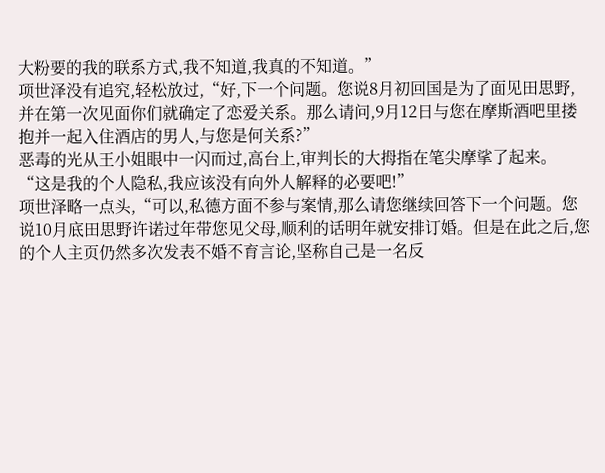大粉要的我的联系方式,我不知道,我真的不知道。”
项世泽没有追究,轻松放过,“好,下一个问题。您说8月初回国是为了面见田思野,并在第一次见面你们就确定了恋爱关系。那么请问,9月12日与您在摩斯酒吧里搂抱并一起入住酒店的男人,与您是何关系?”
恶毒的光从王小姐眼中一闪而过,高台上,审判长的大拇指在笔尖摩挲了起来。
“这是我的个人隐私,我应该没有向外人解释的必要吧!”
项世泽略一点头,“可以,私德方面不参与案情,那么请您继续回答下一个问题。您说10月底田思野许诺过年带您见父母,顺利的话明年就安排订婚。但是在此之后,您的个人主页仍然多次发表不婚不育言论,坚称自己是一名反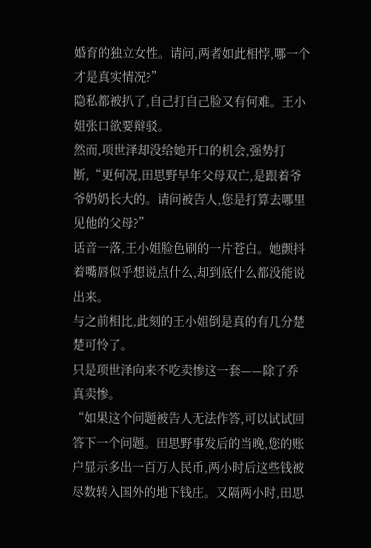婚育的独立女性。请问,两者如此相悖,哪一个才是真实情况?”
隐私都被扒了,自己打自己脸又有何难。王小姐张口欲要辩驳。
然而,项世泽却没给她开口的机会,强势打断,“更何况,田思野早年父母双亡,是跟着爷爷奶奶长大的。请问被告人,您是打算去哪里见他的父母?”
话音一落,王小姐脸色刷的一片苍白。她颤抖着嘴唇似乎想说点什么,却到底什么都没能说出来。
与之前相比,此刻的王小姐倒是真的有几分楚楚可怜了。
只是项世泽向来不吃卖惨这一套——除了乔真卖惨。
“如果这个问题被告人无法作答,可以试试回答下一个问题。田思野事发后的当晚,您的账户显示多出一百万人民币,两小时后这些钱被尽数转入国外的地下钱庄。又隔两小时,田思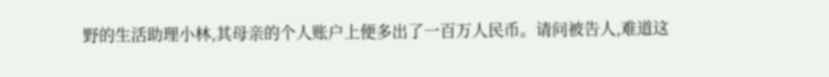野的生活助理小林,其母亲的个人账户上便多出了一百万人民币。请问被告人,难道这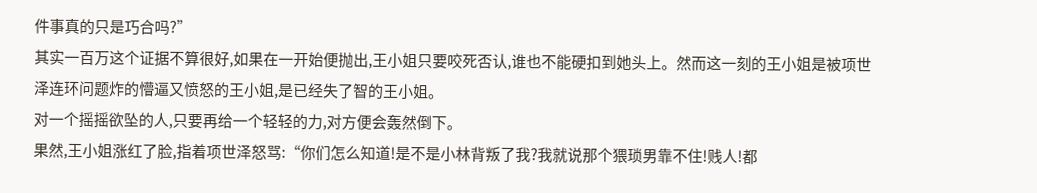件事真的只是巧合吗?”
其实一百万这个证据不算很好,如果在一开始便抛出,王小姐只要咬死否认,谁也不能硬扣到她头上。然而这一刻的王小姐是被项世泽连环问题炸的懵逼又愤怒的王小姐,是已经失了智的王小姐。
对一个摇摇欲坠的人,只要再给一个轻轻的力,对方便会轰然倒下。
果然,王小姐涨红了脸,指着项世泽怒骂:“你们怎么知道!是不是小林背叛了我?我就说那个猥琐男靠不住!贱人!都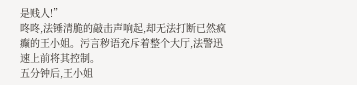是贱人!”
咚咚,法锤清脆的敲击声响起,却无法打断已然疯癫的王小姐。污言秽语充斥着整个大厅,法警迅速上前将其控制。
五分钟后,王小姐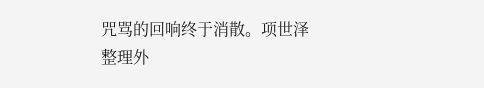咒骂的回响终于消散。项世泽整理外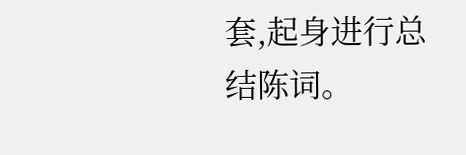套,起身进行总结陈词。